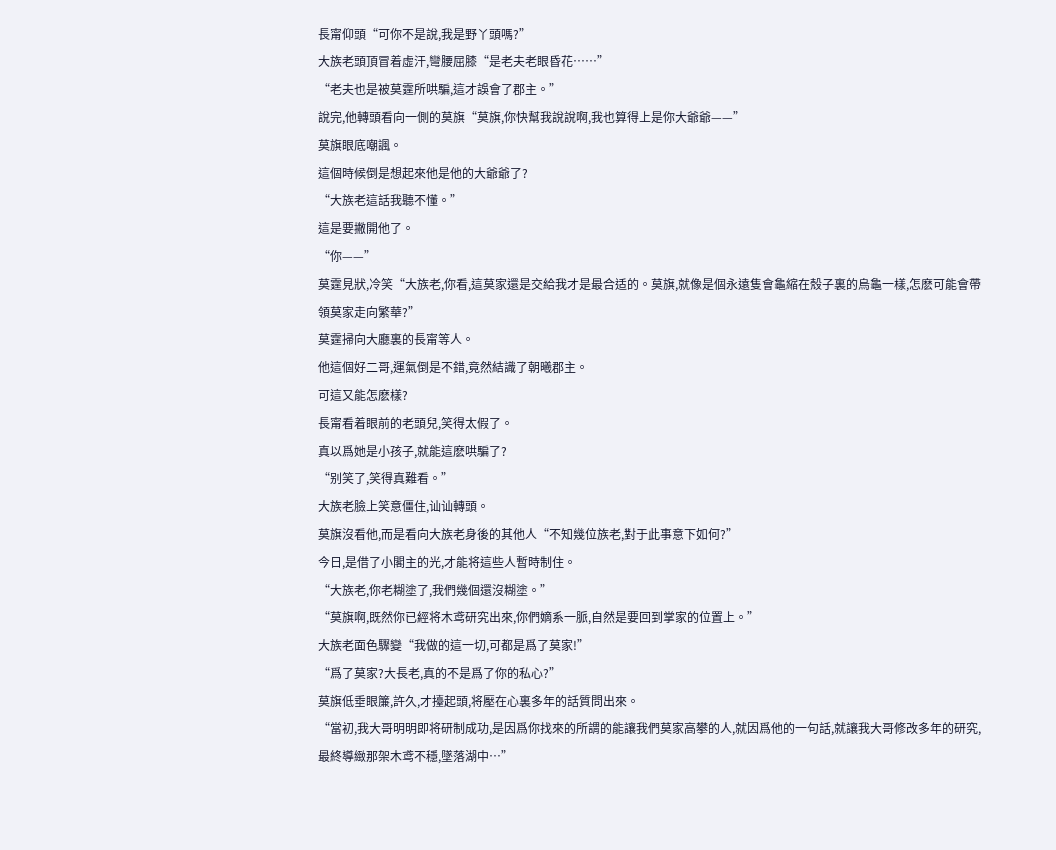長甯仰頭“可你不是說,我是野丫頭嗎?”
大族老頭頂冒着虛汗,彎腰屈膝“是老夫老眼昏花……”
“老夫也是被莫霆所哄騙,這才誤會了郡主。”
說完,他轉頭看向一側的莫旗“莫旗,你快幫我說說啊,我也算得上是你大爺爺——”
莫旗眼底嘲諷。
這個時候倒是想起來他是他的大爺爺了?
“大族老這話我聽不懂。”
這是要撇開他了。
“你——”
莫霆見狀,冷笑“大族老,你看,這莫家還是交給我才是最合适的。莫旗,就像是個永遠隻會龜縮在殼子裏的烏龜一樣,怎麽可能會帶領莫家走向繁華?”
莫霆掃向大廳裏的長甯等人。
他這個好二哥,運氣倒是不錯,竟然結識了朝曦郡主。
可這又能怎麽樣?
長甯看着眼前的老頭兒,笑得太假了。
真以爲她是小孩子,就能這麽哄騙了?
“别笑了,笑得真難看。”
大族老臉上笑意僵住,讪讪轉頭。
莫旗沒看他,而是看向大族老身後的其他人“不知幾位族老,對于此事意下如何?”
今日,是借了小閣主的光,才能将這些人暫時制住。
“大族老,你老糊塗了,我們幾個還沒糊塗。”
“莫旗啊,既然你已經将木鸢研究出來,你們嫡系一脈,自然是要回到掌家的位置上。”
大族老面色驟變“我做的這一切,可都是爲了莫家!”
“爲了莫家?大長老,真的不是爲了你的私心?”
莫旗低垂眼簾,許久,才擡起頭,将壓在心裏多年的話質問出來。
“當初,我大哥明明即将研制成功,是因爲你找來的所謂的能讓我們莫家高攀的人,就因爲他的一句話,就讓我大哥修改多年的研究,最終導緻那架木鸢不穩,墜落湖中…”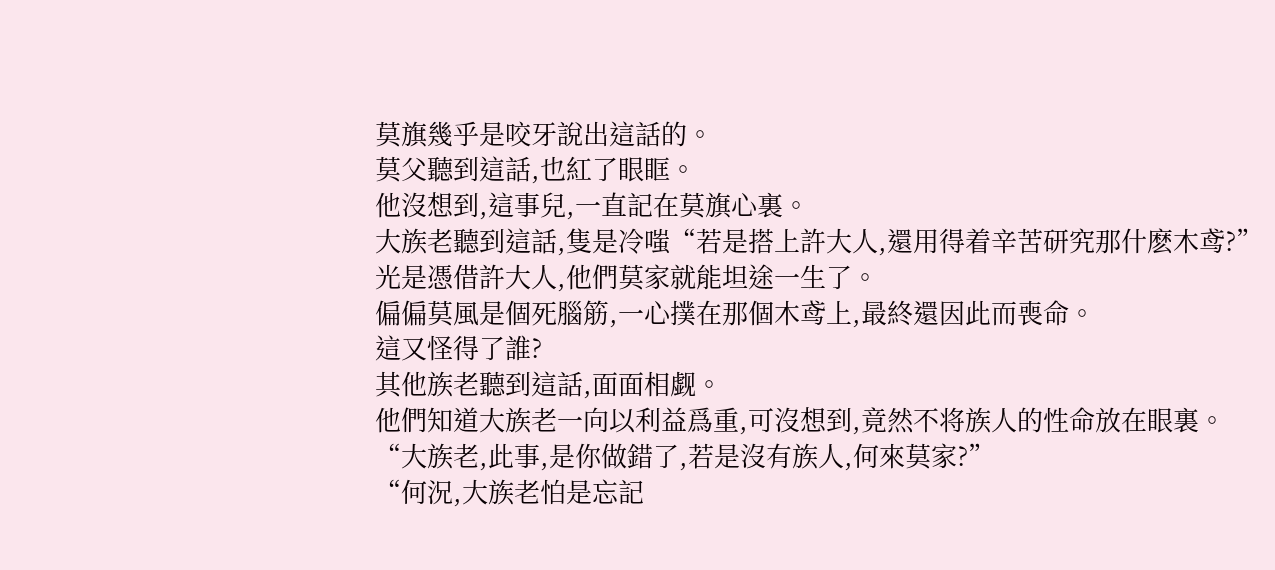莫旗幾乎是咬牙說出這話的。
莫父聽到這話,也紅了眼眶。
他沒想到,這事兒,一直記在莫旗心裏。
大族老聽到這話,隻是冷嗤“若是搭上許大人,還用得着辛苦研究那什麽木鸢?”
光是憑借許大人,他們莫家就能坦途一生了。
偏偏莫風是個死腦筋,一心撲在那個木鸢上,最終還因此而喪命。
這又怪得了誰?
其他族老聽到這話,面面相觑。
他們知道大族老一向以利益爲重,可沒想到,竟然不将族人的性命放在眼裏。
“大族老,此事,是你做錯了,若是沒有族人,何來莫家?”
“何況,大族老怕是忘記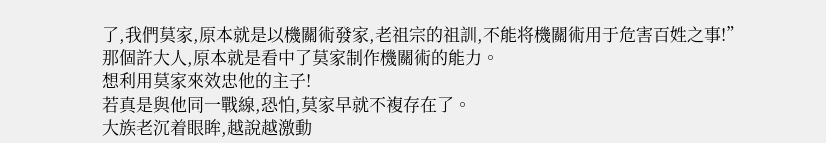了,我們莫家,原本就是以機關術發家,老祖宗的祖訓,不能将機關術用于危害百姓之事!”
那個許大人,原本就是看中了莫家制作機關術的能力。
想利用莫家來效忠他的主子!
若真是與他同一戰線,恐怕,莫家早就不複存在了。
大族老沉着眼眸,越說越激動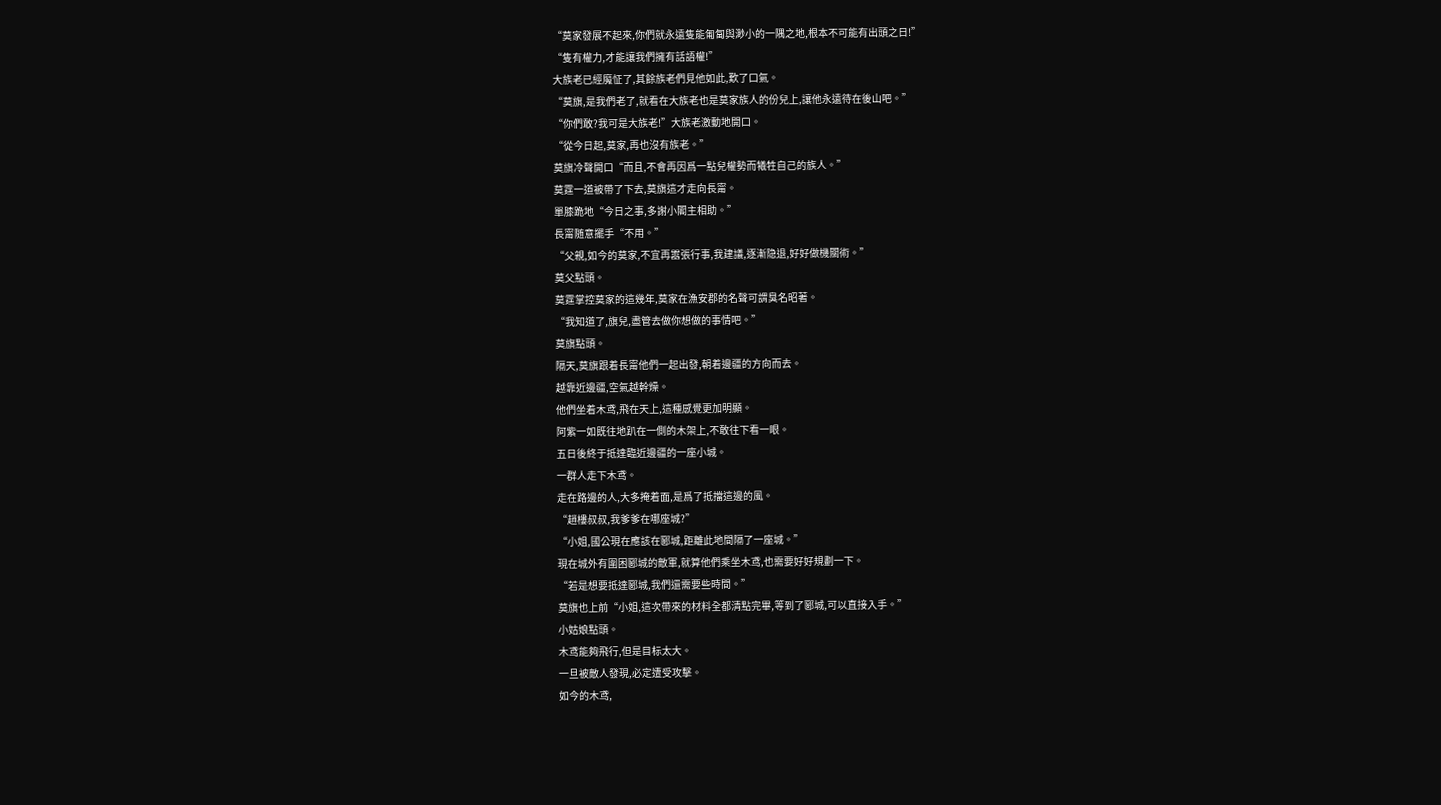“莫家發展不起來,你們就永遠隻能匍匐與渺小的一隅之地,根本不可能有出頭之日!”
“隻有權力,才能讓我們擁有話語權!”
大族老已經魔怔了,其餘族老們見他如此,歎了口氣。
“莫旗,是我們老了,就看在大族老也是莫家族人的份兒上,讓他永遠待在後山吧。”
“你們敢?我可是大族老!”大族老激動地開口。
“從今日起,莫家,再也沒有族老。”
莫旗冷聲開口“而且,不會再因爲一點兒權勢而犧牲自己的族人。”
莫霆一道被帶了下去,莫旗這才走向長甯。
單膝跪地“今日之事,多謝小閣主相助。”
長甯随意擺手“不用。”
“父親,如今的莫家,不宜再嚣張行事,我建議,逐漸隐退,好好做機關術。”
莫父點頭。
莫霆掌控莫家的這幾年,莫家在漁安郡的名聲可謂臭名昭著。
“我知道了,旗兒,盡管去做你想做的事情吧。”
莫旗點頭。
隔天,莫旗跟着長甯他們一起出發,朝着邊疆的方向而去。
越靠近邊疆,空氣越幹燥。
他們坐着木鸢,飛在天上,這種感覺更加明顯。
阿紫一如既往地趴在一側的木架上,不敢往下看一眼。
五日後終于抵達臨近邊疆的一座小城。
一群人走下木鸢。
走在路邊的人,大多掩着面,是爲了抵擋這邊的風。
“趙樓叔叔,我爹爹在哪座城?”
“小姐,國公現在應該在郾城,距離此地間隔了一座城。”
現在城外有圍困郾城的敵軍,就算他們乘坐木鸢,也需要好好規劃一下。
“若是想要抵達郾城,我們還需要些時間。”
莫旗也上前“小姐,這次帶來的材料全都清點完畢,等到了郾城,可以直接入手。”
小姑娘點頭。
木鸢能夠飛行,但是目标太大。
一旦被敵人發現,必定遭受攻擊。
如今的木鸢,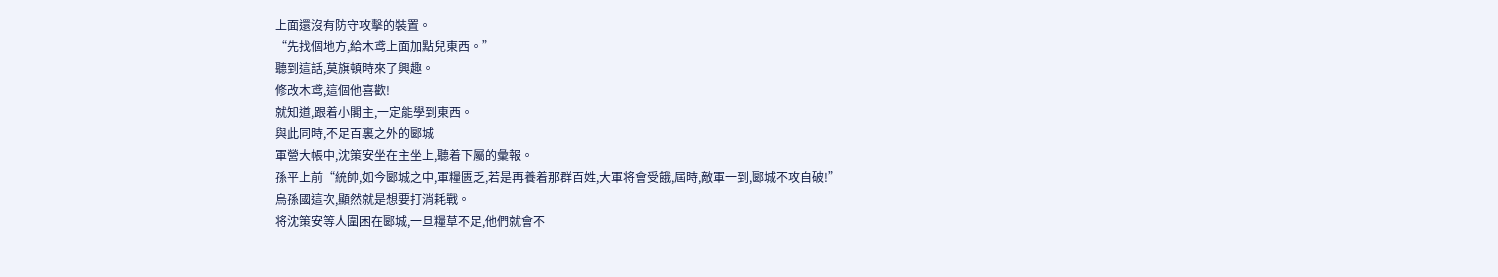上面還沒有防守攻擊的裝置。
“先找個地方,給木鸢上面加點兒東西。”
聽到這話,莫旗頓時來了興趣。
修改木鸢,這個他喜歡!
就知道,跟着小閣主,一定能學到東西。
與此同時,不足百裏之外的郾城
軍營大帳中,沈策安坐在主坐上,聽着下屬的彙報。
孫平上前“統帥,如今郾城之中,軍糧匮乏,若是再養着那群百姓,大軍将會受餓,屆時,敵軍一到,郾城不攻自破!”
烏孫國這次,顯然就是想要打消耗戰。
将沈策安等人圍困在郾城,一旦糧草不足,他們就會不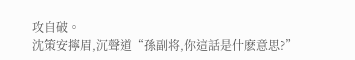攻自破。
沈策安擰眉,沉聲道“孫副将,你這話是什麽意思?”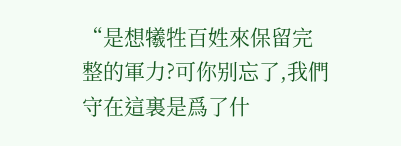“是想犧牲百姓來保留完整的軍力?可你别忘了,我們守在這裏是爲了什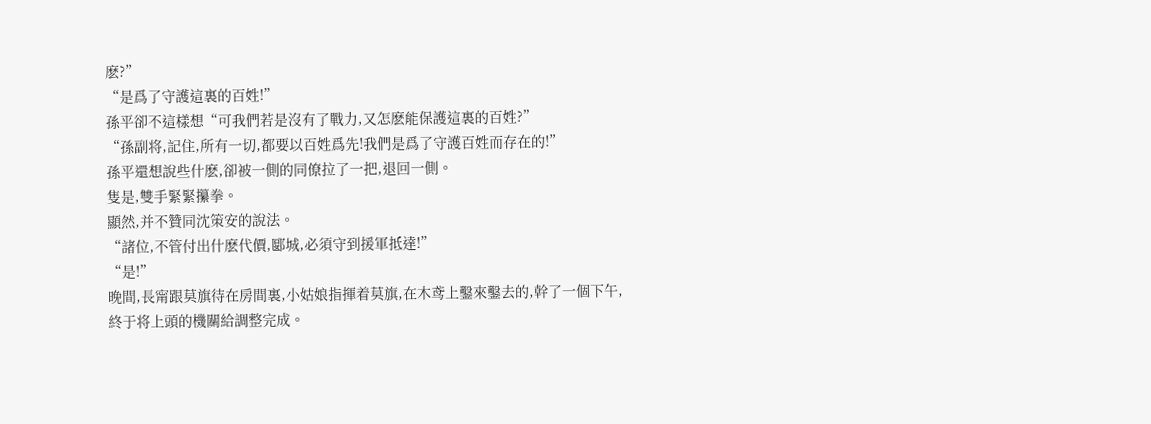麽?”
“是爲了守護這裏的百姓!”
孫平卻不這樣想“可我們若是沒有了戰力,又怎麽能保護這裏的百姓?”
“孫副将,記住,所有一切,都要以百姓爲先!我們是爲了守護百姓而存在的!”
孫平還想說些什麽,卻被一側的同僚拉了一把,退回一側。
隻是,雙手緊緊攥拳。
顯然,并不贊同沈策安的說法。
“諸位,不管付出什麽代價,郾城,必須守到援軍抵達!”
“是!”
晚間,長甯跟莫旗待在房間裏,小姑娘指揮着莫旗,在木鸢上鑿來鑿去的,幹了一個下午,終于将上頭的機關給調整完成。